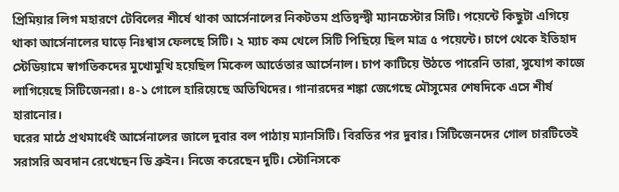প্রিমিয়ার লিগ মহারণে টেবিলের শীর্ষে থাকা আর্সেনালের নিকটতম প্রতিদ্বন্দ্বী ম্যানচেস্টার সিটি। পয়েন্টে কিছুটা এগিয়ে থাকা আর্সেনালের ঘাড়ে নিঃশ্বাস ফেলছে সিটি। ২ ম্যাচ কম খেলে সিটি পিছিয়ে ছিল মাত্র ৫ পয়েন্টে। চাপে থেকে ইতিহাদ স্টেডিয়ামে স্বাগতিকদের মুখোমুখি হয়েছিল মিকেল আর্তেতার আর্সেনাল। চাপ কাটিয়ে উঠতে পারেনি তারা, সুযোগ কাজে লাগিয়েছে সিটিজেনরা। ৪-১ গোলে হারিয়েছে অতিথিদের। গানারদের শঙ্কা জেগেছে মৌসুমের শেষদিকে এসে শীর্ষ হারানোর।
ঘরের মাঠে প্রথমার্ধেই আর্সেনালের জালে দুবার বল পাঠায় ম্যানসিটি। বিরতির পর দুবার। সিটিজেনদের গোল চারটিতেই সরাসরি অবদান রেখেছেন ডি ব্রুইন। নিজে করেছেন দুটি। স্টোনিসকে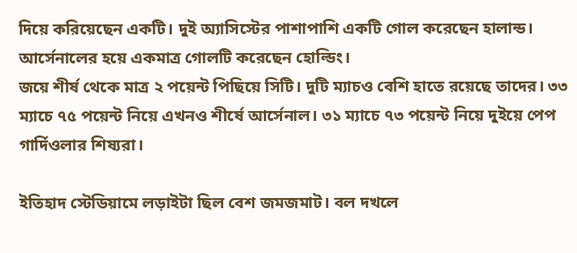দিয়ে করিয়েছেন একটি। দুই অ্যাসিস্টের পাশাপাশি একটি গোল করেছেন হালান্ড। আর্সেনালের হয়ে একমাত্র গোলটি করেছেন হোল্ডিং।
জয়ে শীর্ষ থেকে মাত্র ২ পয়েন্ট পিছিয়ে সিটি। দুটি ম্যাচও বেশি হাতে রয়েছে তাদের। ৩৩ ম্যাচে ৭৫ পয়েন্ট নিয়ে এখনও শীর্ষে আর্সেনাল। ৩১ ম্যাচে ৭৩ পয়েন্ট নিয়ে দুইয়ে পেপ গার্দিওলার শিষ্যরা।

ইতিহাদ স্টেডিয়ামে লড়াইটা ছিল বেশ জমজমাট। বল দখলে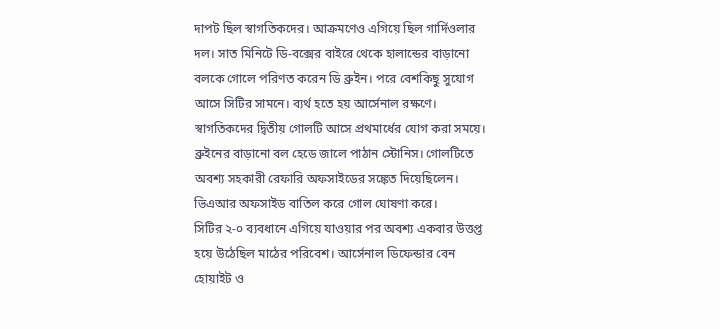দাপট ছিল স্বাগতিকদের। আক্রমণেও এগিয়ে ছিল গার্দিওলার দল। সাত মিনিটে ডি-বক্সের বাইরে থেকে হালান্ডের বাড়ানো বলকে গোলে পরিণত করেন ডি ব্রুইন। পরে বেশকিছু সুযোগ আসে সিটির সামনে। ব্যর্থ হতে হয় আর্সেনাল রক্ষণে।
স্বাগতিকদের দ্বিতীয় গোলটি আসে প্রথমার্ধের যোগ করা সময়ে। ব্রুইনের বাড়ানো বল হেডে জালে পাঠান স্টোনিস। গোলটিতে অবশ্য সহকারী রেফারি অফসাইডের সঙ্কেত দিয়েছিলেন। ভিএআর অফসাইড বাতিল করে গোল ঘোষণা করে।
সিটির ২-০ ব্যবধানে এগিয়ে যাওয়ার পর অবশ্য একবার উত্তপ্ত হয়ে উঠেছিল মাঠের পরিবেশ। আর্সেনাল ডিফেন্ডার বেন হোয়াইট ও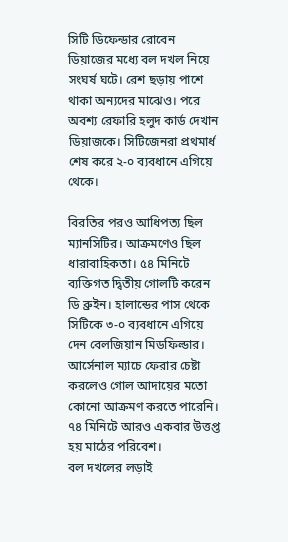সিটি ডিফেন্ডার রোবেন ডিয়াজের মধ্যে বল দখল নিয়ে সংঘর্ষ ঘটে। রেশ ছড়ায় পাশে থাকা অন্যদের মাঝেও। পরে অবশ্য রেফারি হলুদ কার্ড দেখান ডিয়াজকে। সিটিজেনরা প্রথমার্ধ শেষ করে ২-০ ব্যবধানে এগিয়ে থেকে।

বিরতির পরও আধিপত্য ছিল ম্যানসিটির। আক্রমণেও ছিল ধারাবাহিকতা। ৫৪ মিনিটে ব্যক্তিগত দ্বিতীয় গোলটি করেন ডি ব্রুইন। হালান্ডের পাস থেকে সিটিকে ৩-০ ব্যবধানে এগিয়ে দেন বেলজিয়ান মিডফিল্ডার। আর্সেনাল ম্যাচে ফেরার চেষ্টা করলেও গোল আদায়ের মতো কোনো আক্রমণ করতে পারেনি। ৭৪ মিনিটে আরও একবার উত্তপ্ত হয় মাঠের পরিবেশ।
বল দখলের লড়াই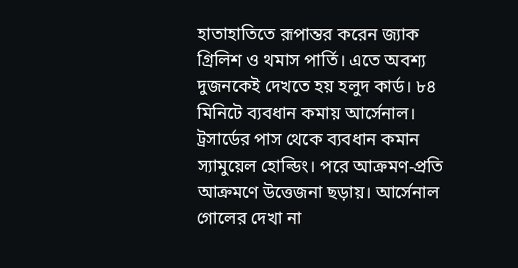হাতাহাতিতে রূপান্তর করেন জ্যাক গ্রিলিশ ও থমাস পার্তি। এতে অবশ্য দুজনকেই দেখতে হয় হলুদ কার্ড। ৮৪ মিনিটে ব্যবধান কমায় আর্সেনাল। ট্রসার্ডের পাস থেকে ব্যবধান কমান স্যামুয়েল হোল্ডিং। পরে আক্রমণ-প্রতি আক্রমণে উত্তেজনা ছড়ায়। আর্সেনাল গোলের দেখা না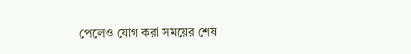পেলেও যোগ করা সময়ের শেষ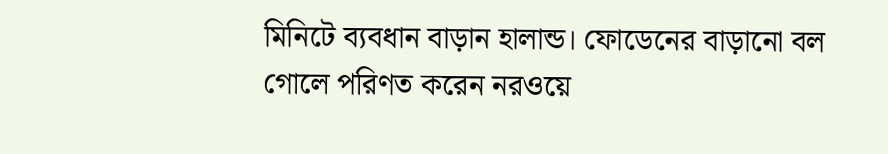মিনিটে ব্যবধান বাড়ান হালান্ড। ফোডেনের বাড়ানো বল গোলে পরিণত করেন নরওয়ে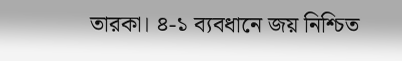তারকা। ৪-১ ব্যবধানে জয় নিশ্চিত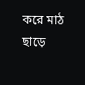করে মাঠ ছাড়ে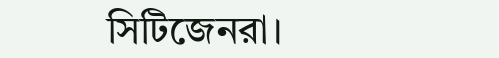সিটিজেনরা।